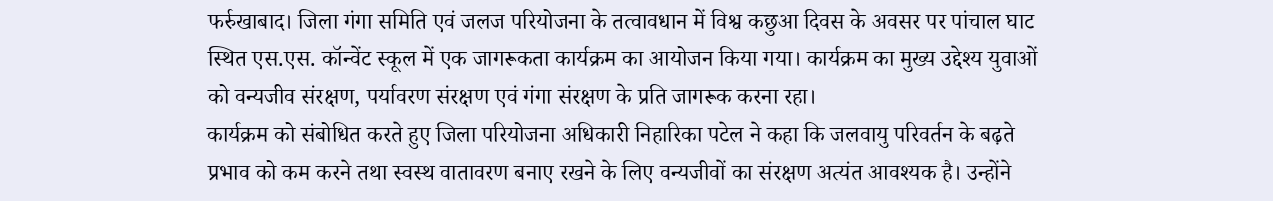फर्रुखाबाद। जिला गंगा समिति एवं जलज परियोजना के तत्वावधान में विश्व कछुआ दिवस के अवसर पर पांचाल घाट स्थित एस.एस. कॉन्वेंट स्कूल में एक जागरूकता कार्यक्रम का आयोजन किया गया। कार्यक्रम का मुख्य उद्देश्य युवाओं को वन्यजीव संरक्षण, पर्यावरण संरक्षण एवं गंगा संरक्षण के प्रति जागरूक करना रहा।
कार्यक्रम को संबोधित करते हुए जिला परियोजना अधिकारी निहारिका पटेल ने कहा कि जलवायु परिवर्तन के बढ़ते प्रभाव को कम करने तथा स्वस्थ वातावरण बनाए रखने के लिए वन्यजीवों का संरक्षण अत्यंत आवश्यक है। उन्होंने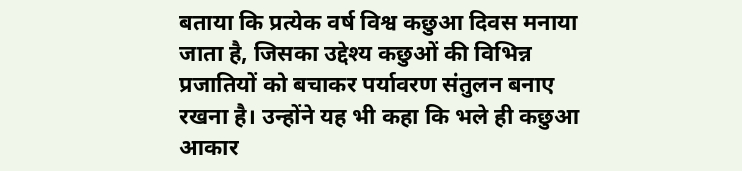बताया कि प्रत्येक वर्ष विश्व कछुआ दिवस मनाया जाता है, जिसका उद्देश्य कछुओं की विभिन्न प्रजातियों को बचाकर पर्यावरण संतुलन बनाए रखना है। उन्होंने यह भी कहा कि भले ही कछुआ आकार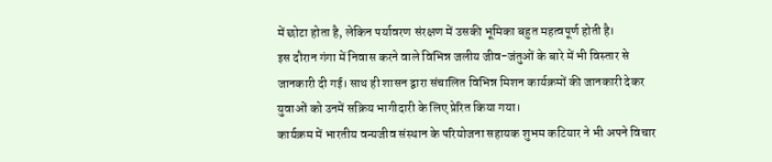में छोटा होता है, लेकिन पर्यावरण संरक्षण में उसकी भूमिका बहुत महत्वपूर्ण होती है।
इस दौरान गंगा में निवास करने वाले विभिन्न जलीय जीव-जंतुओं के बारे में भी विस्तार से जानकारी दी गई। साथ ही शासन द्वारा संचालित विभिन्न मिशन कार्यक्रमों की जानकारी देकर युवाओं को उनमें सक्रिय भागीदारी के लिए प्रेरित किया गया।
कार्यक्रम में भारतीय वन्यजीव संस्थान के परियोजना सहायक शुभम कटियार ने भी अपने विचार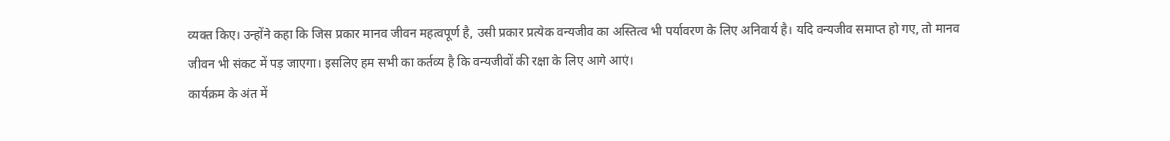व्यक्त किए। उन्होंने कहा कि जिस प्रकार मानव जीवन महत्वपूर्ण है, उसी प्रकार प्रत्येक वन्यजीव का अस्तित्व भी पर्यावरण के लिए अनिवार्य है। यदि वन्यजीव समाप्त हो गए, तो मानव जीवन भी संकट में पड़ जाएगा। इसलिए हम सभी का कर्तव्य है कि वन्यजीवों की रक्षा के लिए आगे आएं।
कार्यक्रम के अंत में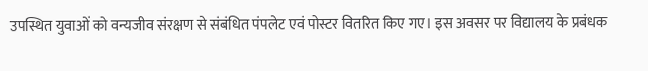उपस्थित युवाओं को वन्यजीव संरक्षण से संबंधित पंपलेट एवं पोस्टर वितरित किए गए। इस अवसर पर विद्यालय के प्रबंधक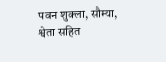पवन शुक्ला, सौम्या, श्वेता सहित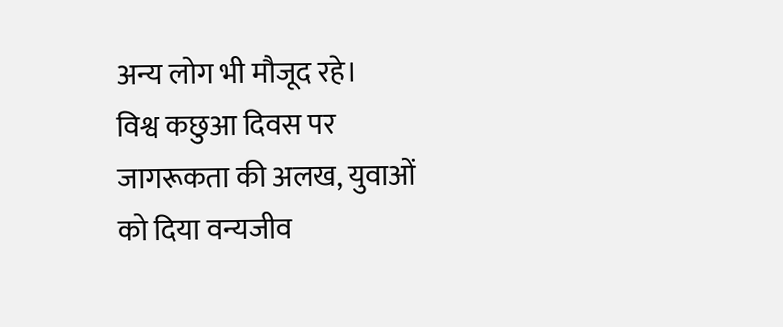अन्य लोग भी मौजूद रहे।
विश्व कछुआ दिवस पर जागरूकता की अलख, युवाओं को दिया वन्यजीव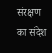संरक्षण का संदेश